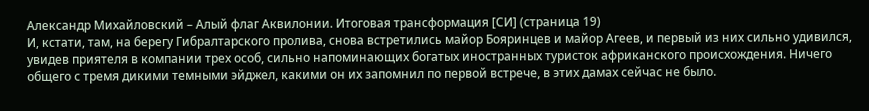Александр Михайловский – Алый флаг Аквилонии. Итоговая трансформация [СИ] (страница 19)
И, кстати, там, на берегу Гибралтарского пролива, снова встретились майор Бояринцев и майор Агеев, и первый из них сильно удивился, увидев приятеля в компании трех особ, сильно напоминающих богатых иностранных туристок африканского происхождения. Ничего общего с тремя дикими темными эйджел, какими он их запомнил по первой встрече, в этих дамах сейчас не было.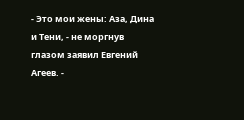- Это мои жены: Аза, Дина и Тени, - не моргнув глазом заявил Евгений Агеев. -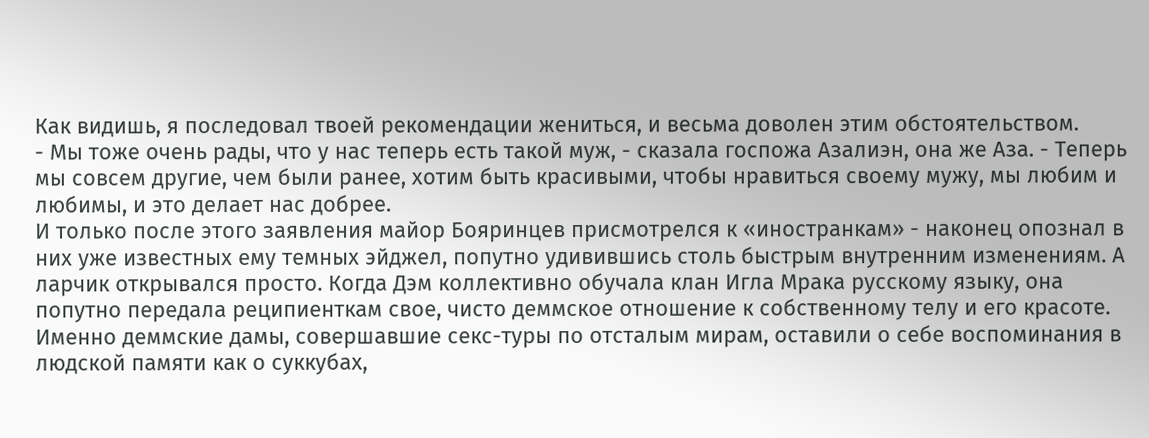Как видишь, я последовал твоей рекомендации жениться, и весьма доволен этим обстоятельством.
- Мы тоже очень рады, что у нас теперь есть такой муж, - сказала госпожа Азалиэн, она же Аза. - Теперь мы совсем другие, чем были ранее, хотим быть красивыми, чтобы нравиться своему мужу, мы любим и любимы, и это делает нас добрее.
И только после этого заявления майор Бояринцев присмотрелся к «иностранкам» - наконец опознал в них уже известных ему темных эйджел, попутно удивившись столь быстрым внутренним изменениям. А ларчик открывался просто. Когда Дэм коллективно обучала клан Игла Мрака русскому языку, она попутно передала реципиенткам свое, чисто деммское отношение к собственному телу и его красоте. Именно деммские дамы, совершавшие секс-туры по отсталым мирам, оставили о себе воспоминания в людской памяти как о суккубах,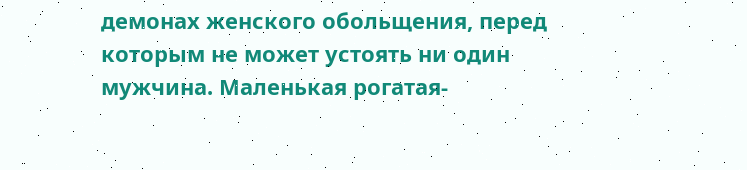демонах женского обольщения, перед которым не может устоять ни один мужчина. Маленькая рогатая-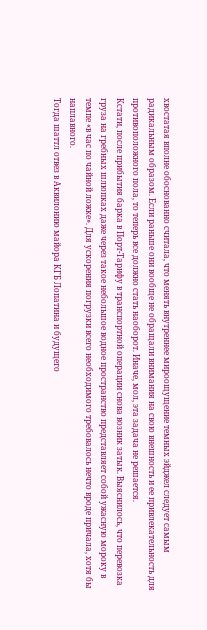хвостатая вполне обоснованно считала, что менять внутреннее мироощущение темных эйджел следует самым радикальным образом. Если раньше они вообще не обращали внимания на свою внешность и ее привлекательность для противоположного пола, то теперь все должно стать наоборот. Иначе, мол, эта задача не решается.
Кстати, после прибытия барка в Порт-Тарифу в транспортной операции снова возник затык. Выяснилось, что перевозка груза на гребных шлюпках даже через такое небольшое водное пространство представляет собой ужасную мороку в темпе «в час по чайной ложке». Для ускорения погрузки всего необходимого требовалось нечто вроде причала, хотя бы наплавного.
Тогда шаттл отвез в Аквилонию майора КГБ Лопатина и будущего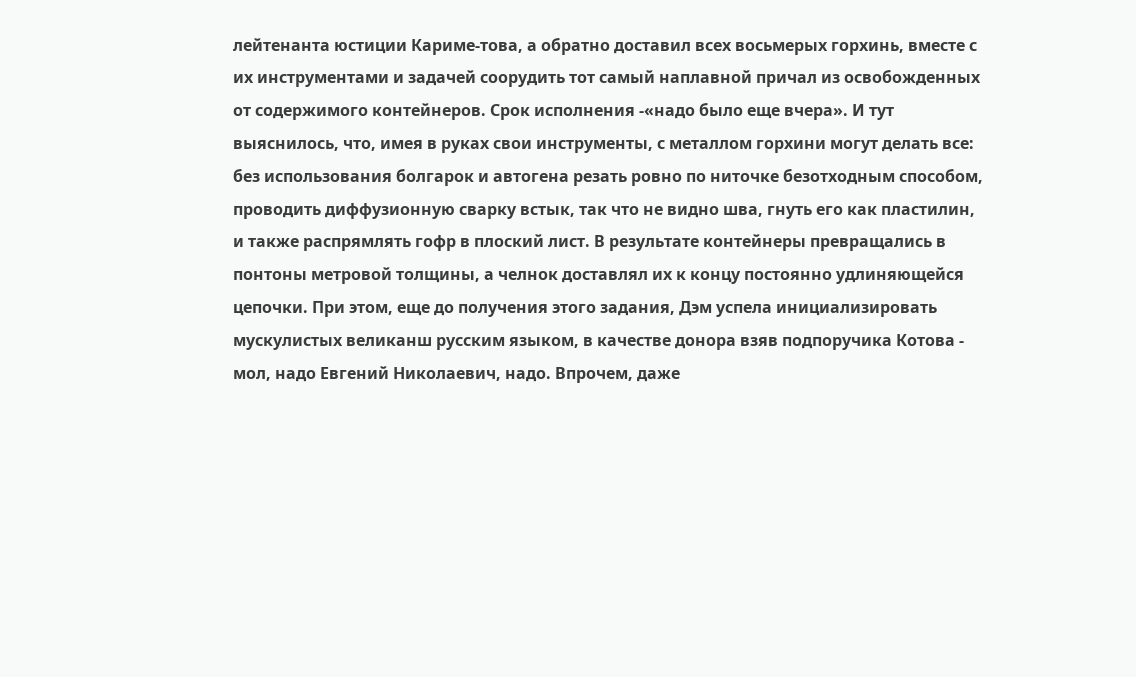лейтенанта юстиции Кариме-това, а обратно доставил всех восьмерых горхинь, вместе с их инструментами и задачей соорудить тот самый наплавной причал из освобожденных от содержимого контейнеров. Срок исполнения -«надо было еще вчера». И тут выяснилось, что, имея в руках свои инструменты, с металлом горхини могут делать все: без использования болгарок и автогена резать ровно по ниточке безотходным способом, проводить диффузионную сварку встык, так что не видно шва, гнуть его как пластилин, и также распрямлять гофр в плоский лист. В результате контейнеры превращались в понтоны метровой толщины, а челнок доставлял их к концу постоянно удлиняющейся цепочки. При этом, еще до получения этого задания, Дэм успела инициализировать мускулистых великанш русским языком, в качестве донора взяв подпоручика Котова - мол, надо Евгений Николаевич, надо. Впрочем, даже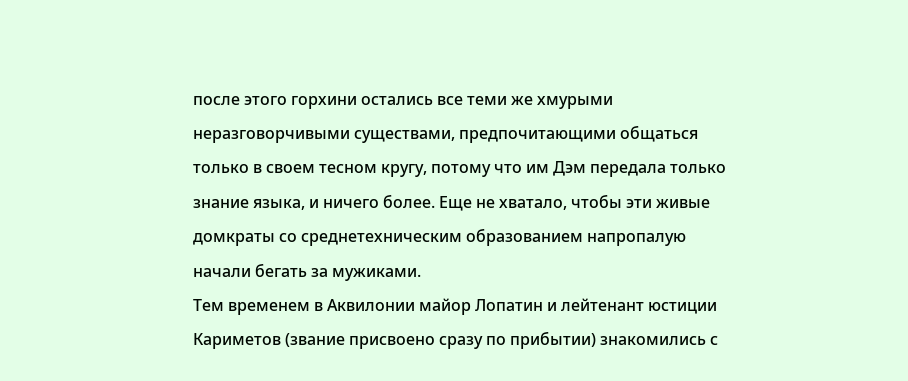после этого горхини остались все теми же хмурыми неразговорчивыми существами, предпочитающими общаться только в своем тесном кругу, потому что им Дэм передала только знание языка, и ничего более. Еще не хватало, чтобы эти живые домкраты со среднетехническим образованием напропалую начали бегать за мужиками.
Тем временем в Аквилонии майор Лопатин и лейтенант юстиции Кариметов (звание присвоено сразу по прибытии) знакомились с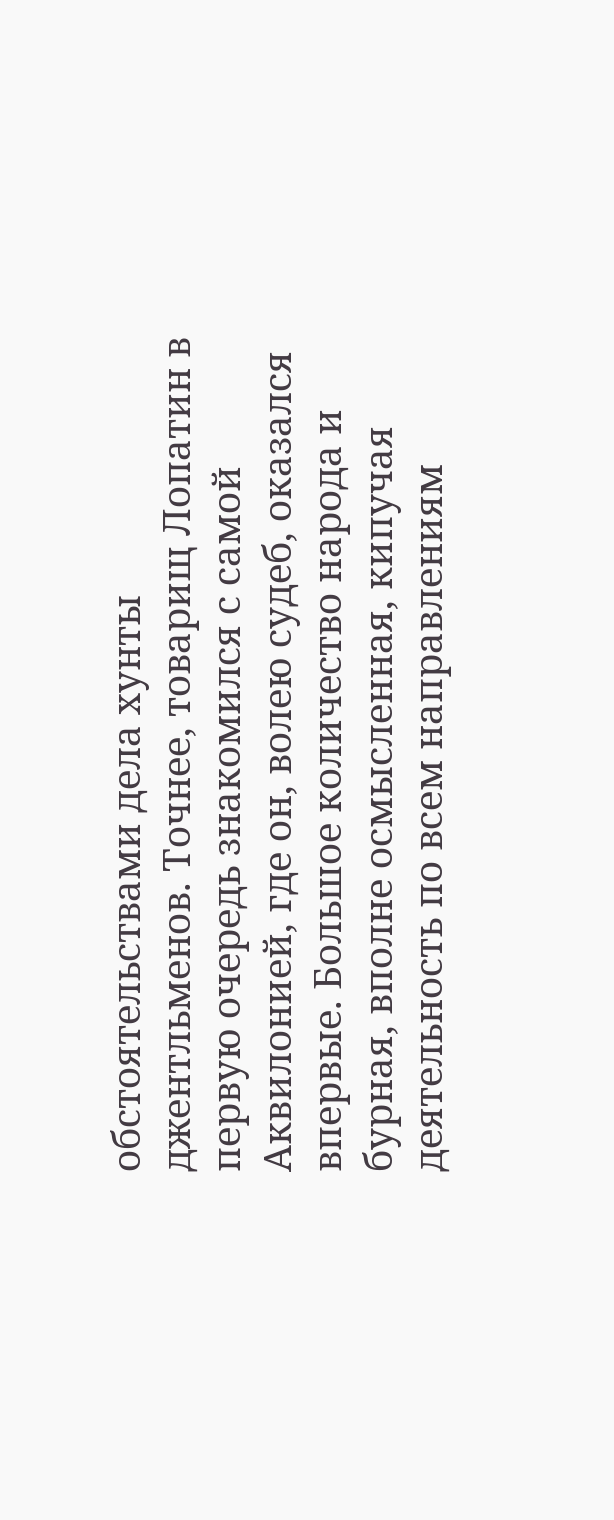обстоятельствами дела хунты джентльменов. Точнее, товарищ Лопатин в первую очередь знакомился с самой Аквилонией, где он, волею судеб, оказался впервые. Большое количество народа и бурная, вполне осмысленная, кипучая деятельность по всем направлениям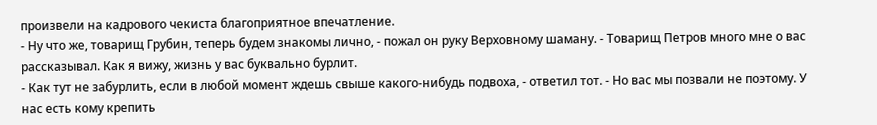произвели на кадрового чекиста благоприятное впечатление.
- Ну что же, товарищ Грубин, теперь будем знакомы лично, - пожал он руку Верховному шаману. - Товарищ Петров много мне о вас рассказывал. Как я вижу, жизнь у вас буквально бурлит.
- Как тут не забурлить, если в любой момент ждешь свыше какого-нибудь подвоха, - ответил тот. - Но вас мы позвали не поэтому. У нас есть кому крепить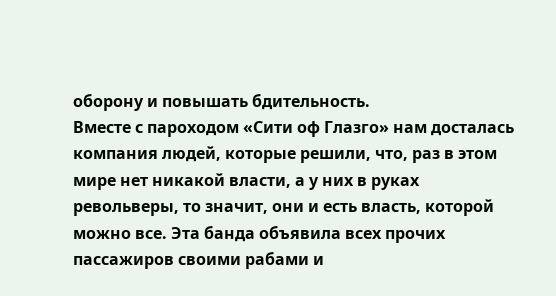оборону и повышать бдительность.
Вместе с пароходом «Сити оф Глазго» нам досталась компания людей, которые решили, что, раз в этом мире нет никакой власти, а у них в руках револьверы, то значит, они и есть власть, которой можно все. Эта банда объявила всех прочих пассажиров своими рабами и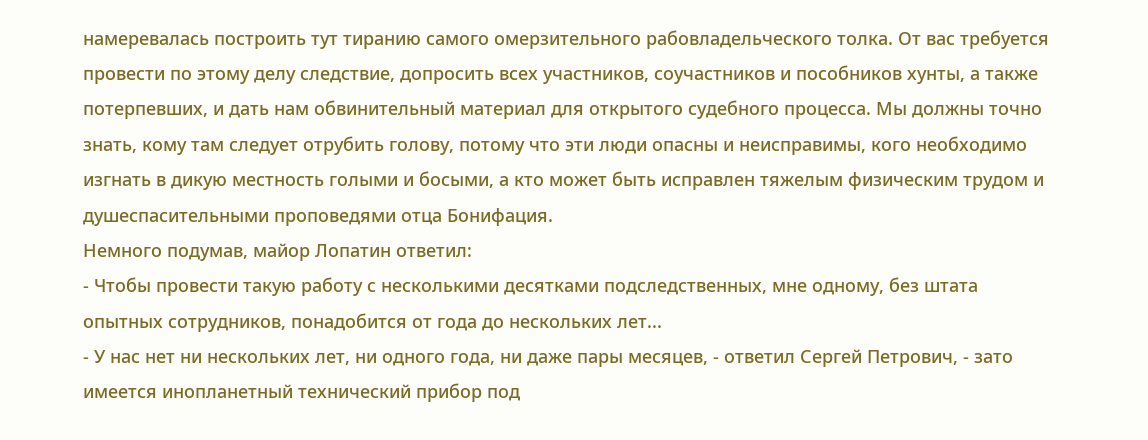намеревалась построить тут тиранию самого омерзительного рабовладельческого толка. От вас требуется провести по этому делу следствие, допросить всех участников, соучастников и пособников хунты, а также потерпевших, и дать нам обвинительный материал для открытого судебного процесса. Мы должны точно знать, кому там следует отрубить голову, потому что эти люди опасны и неисправимы, кого необходимо изгнать в дикую местность голыми и босыми, а кто может быть исправлен тяжелым физическим трудом и душеспасительными проповедями отца Бонифация.
Немного подумав, майор Лопатин ответил:
- Чтобы провести такую работу с несколькими десятками подследственных, мне одному, без штата опытных сотрудников, понадобится от года до нескольких лет...
- У нас нет ни нескольких лет, ни одного года, ни даже пары месяцев, - ответил Сергей Петрович, - зато имеется инопланетный технический прибор под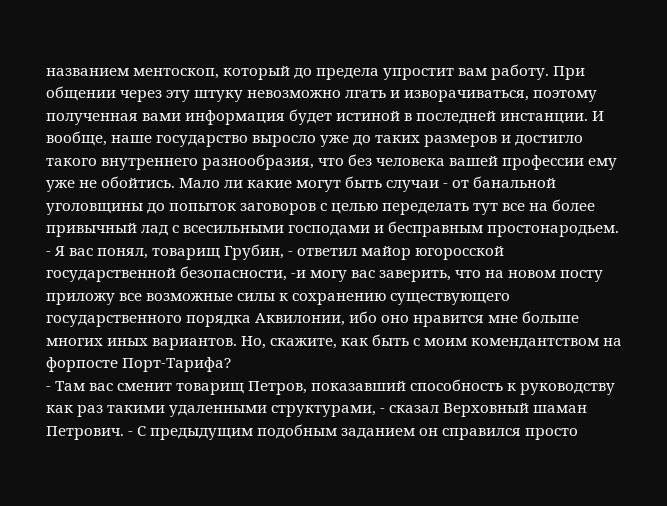названием ментоскоп, который до предела упростит вам работу. При общении через эту штуку невозможно лгать и изворачиваться, поэтому полученная вами информация будет истиной в последней инстанции. И вообще, наше государство выросло уже до таких размеров и достигло такого внутреннего разнообразия, что без человека вашей профессии ему уже не обойтись. Мало ли какие могут быть случаи - от банальной уголовщины до попыток заговоров с целью переделать тут все на более привычный лад с всесильными господами и бесправным простонародьем.
- Я вас понял, товарищ Грубин, - ответил майор югоросской государственной безопасности, -и могу вас заверить, что на новом посту приложу все возможные силы к сохранению существующего государственного порядка Аквилонии, ибо оно нравится мне больше многих иных вариантов. Но, скажите, как быть с моим комендантством на форпосте Порт-Тарифа?
- Там вас сменит товарищ Петров, показавший способность к руководству как раз такими удаленными структурами, - сказал Верховный шаман Петрович. - С предыдущим подобным заданием он справился просто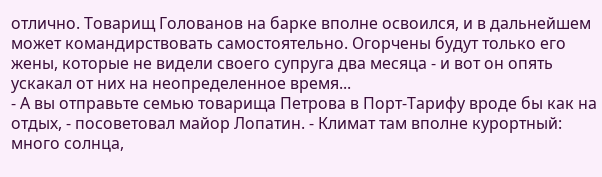отлично. Товарищ Голованов на барке вполне освоился, и в дальнейшем может командирствовать самостоятельно. Огорчены будут только его жены, которые не видели своего супруга два месяца - и вот он опять ускакал от них на неопределенное время...
- А вы отправьте семью товарища Петрова в Порт-Тарифу вроде бы как на отдых, - посоветовал майор Лопатин. - Климат там вполне курортный: много солнца,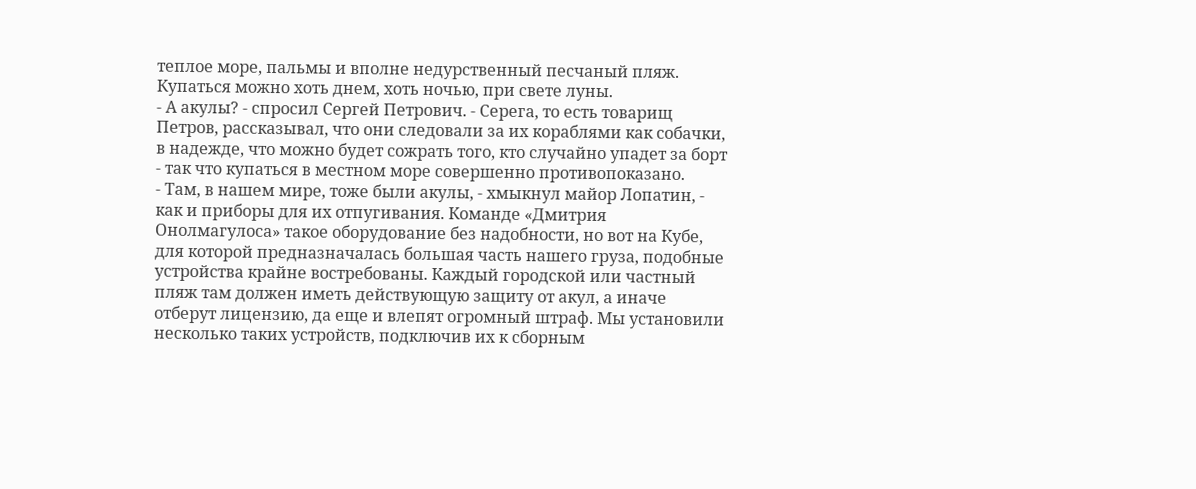теплое море, пальмы и вполне недурственный песчаный пляж. Купаться можно хоть днем, хоть ночью, при свете луны.
- А акулы? - спросил Сергей Петрович. - Серега, то есть товарищ Петров, рассказывал, что они следовали за их кораблями как собачки, в надежде, что можно будет сожрать того, кто случайно упадет за борт - так что купаться в местном море совершенно противопоказано.
- Там, в нашем мире, тоже были акулы, - хмыкнул майор Лопатин, - как и приборы для их отпугивания. Команде «Дмитрия Онолмагулоса» такое оборудование без надобности, но вот на Кубе, для которой предназначалась большая часть нашего груза, подобные устройства крайне востребованы. Каждый городской или частный пляж там должен иметь действующую защиту от акул, а иначе отберут лицензию, да еще и влепят огромный штраф. Мы установили несколько таких устройств, подключив их к сборным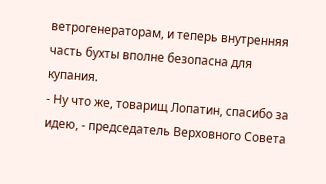ветрогенераторам, и теперь внутренняя часть бухты вполне безопасна для купания.
- Ну что же, товарищ Лопатин, спасибо за идею, - председатель Верховного Совета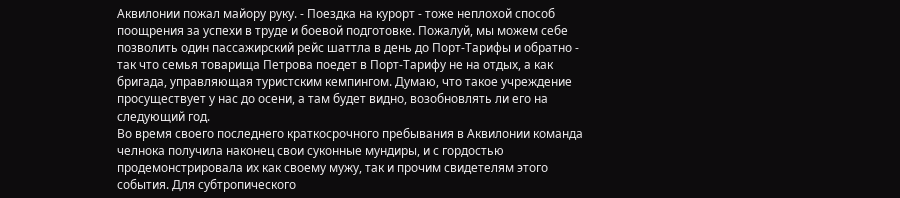Аквилонии пожал майору руку. - Поездка на курорт - тоже неплохой способ поощрения за успехи в труде и боевой подготовке. Пожалуй, мы можем себе позволить один пассажирский рейс шаттла в день до Порт-Тарифы и обратно - так что семья товарища Петрова поедет в Порт-Тарифу не на отдых, а как бригада, управляющая туристским кемпингом. Думаю, что такое учреждение просуществует у нас до осени, а там будет видно, возобновлять ли его на следующий год.
Во время своего последнего краткосрочного пребывания в Аквилонии команда челнока получила наконец свои суконные мундиры, и с гордостью продемонстрировала их как своему мужу, так и прочим свидетелям этого события. Для субтропического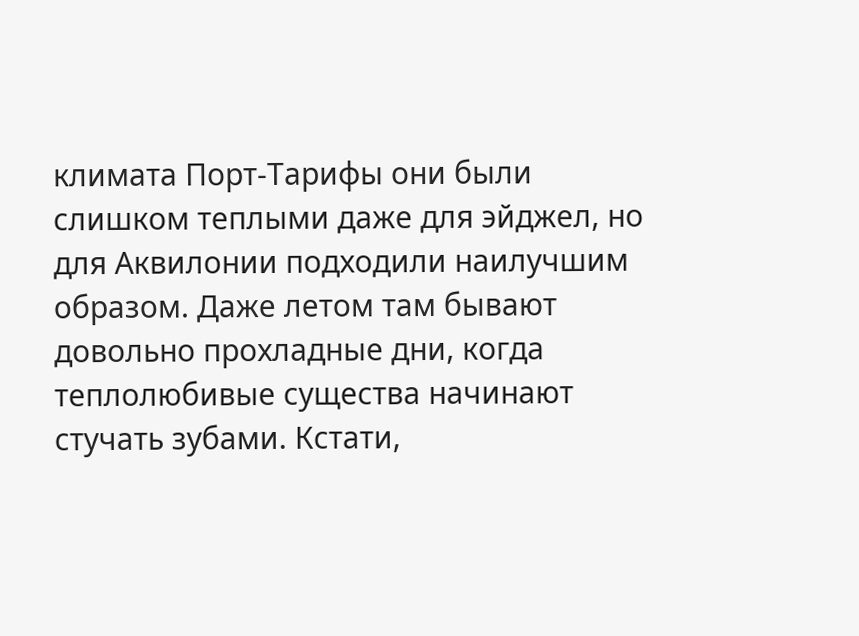климата Порт-Тарифы они были слишком теплыми даже для эйджел, но для Аквилонии подходили наилучшим образом. Даже летом там бывают довольно прохладные дни, когда теплолюбивые существа начинают стучать зубами. Кстати,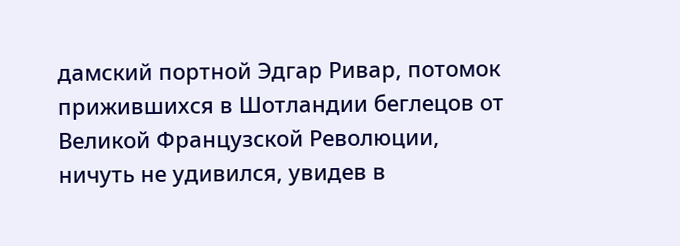дамский портной Эдгар Ривар, потомок прижившихся в Шотландии беглецов от Великой Французской Революции, ничуть не удивился, увидев в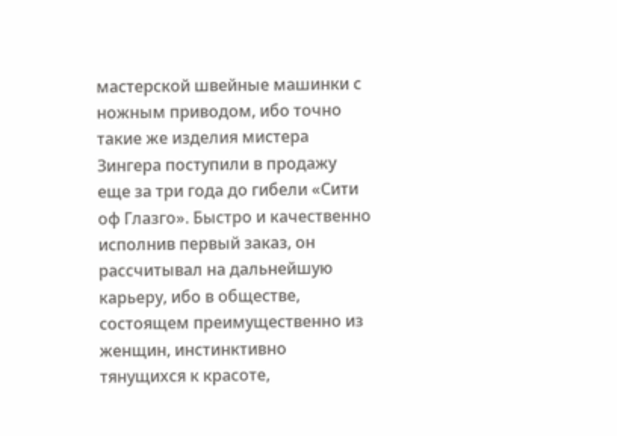мастерской швейные машинки с ножным приводом, ибо точно такие же изделия мистера Зингера поступили в продажу еще за три года до гибели «Сити оф Глазго». Быстро и качественно исполнив первый заказ, он рассчитывал на дальнейшую карьеру, ибо в обществе, состоящем преимущественно из женщин, инстинктивно тянущихся к красоте,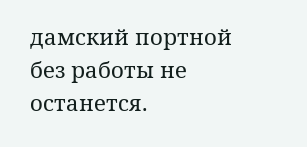дамский портной без работы не останется.